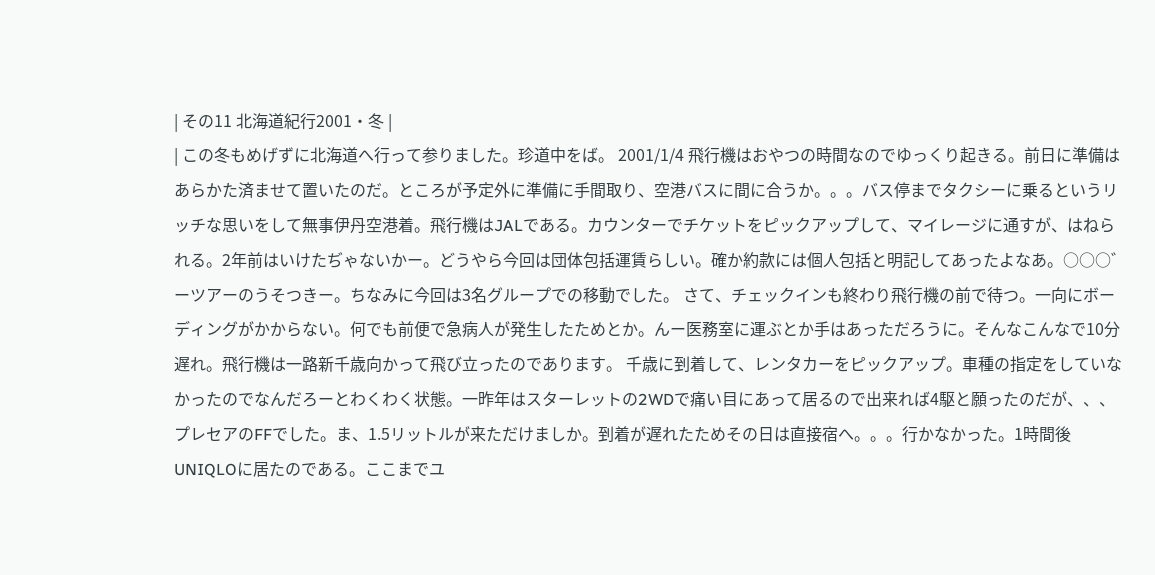| その11 北海道紀行2001・冬 |
| この冬もめげずに北海道へ行って参りました。珍道中をば。 2001/1/4 飛行機はおやつの時間なのでゆっくり起きる。前日に準備はあらかた済ませて置いたのだ。ところが予定外に準備に手間取り、空港バスに間に合うか。。。バス停までタクシーに乗るというリッチな思いをして無事伊丹空港着。飛行機はJALである。カウンターでチケットをピックアップして、マイレージに通すが、はねられる。2年前はいけたぢゃないかー。どうやら今回は団体包括運賃らしい。確か約款には個人包括と明記してあったよなあ。○○○゛ーツアーのうそつきー。ちなみに今回は3名グループでの移動でした。 さて、チェックインも終わり飛行機の前で待つ。一向にボーディングがかからない。何でも前便で急病人が発生したためとか。んー医務室に運ぶとか手はあっただろうに。そんなこんなで10分遅れ。飛行機は一路新千歳向かって飛び立ったのであります。 千歳に到着して、レンタカーをピックアップ。車種の指定をしていなかったのでなんだろーとわくわく状態。一昨年はスターレットの2WDで痛い目にあって居るので出来れば4駆と願ったのだが、、、プレセアのFFでした。ま、1.5リットルが来ただけましか。到着が遅れたためその日は直接宿へ。。。行かなかった。1時間後UNIQLOに居たのである。ここまでユ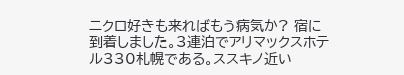ニクロ好きも来ればもう病気か? 宿に到着しました。3連泊でアリマックスホテル330札幌である。ススキノ近い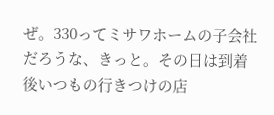ぜ。330ってミサワホームの子会社だろうな、きっと。その日は到着後いつもの行きつけの店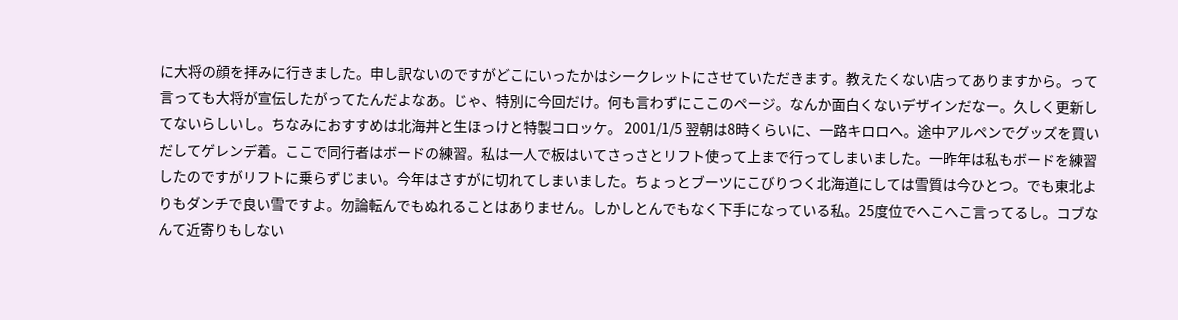に大将の顔を拝みに行きました。申し訳ないのですがどこにいったかはシークレットにさせていただきます。教えたくない店ってありますから。って言っても大将が宣伝したがってたんだよなあ。じゃ、特別に今回だけ。何も言わずにここのページ。なんか面白くないデザインだなー。久しく更新してないらしいし。ちなみにおすすめは北海丼と生ほっけと特製コロッケ。 2001/1/5 翌朝は8時くらいに、一路キロロへ。途中アルペンでグッズを買いだしてゲレンデ着。ここで同行者はボードの練習。私は一人で板はいてさっさとリフト使って上まで行ってしまいました。一昨年は私もボードを練習したのですがリフトに乗らずじまい。今年はさすがに切れてしまいました。ちょっとブーツにこびりつく北海道にしては雪質は今ひとつ。でも東北よりもダンチで良い雪ですよ。勿論転んでもぬれることはありません。しかしとんでもなく下手になっている私。25度位でへこへこ言ってるし。コブなんて近寄りもしない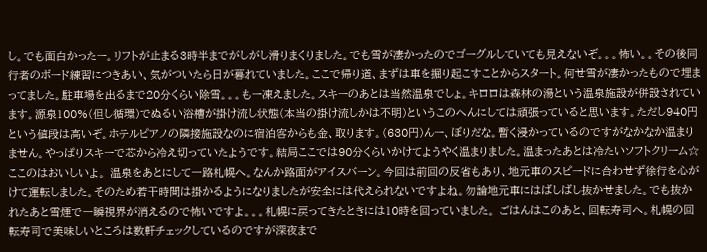し。でも面白かったー。リフトが止まる3時半までがしがし滑りまくりました。でも雪が凄かったのでゴーグルしていても見えないぞ。。。怖い。。その後同行者のボード練習につきあい、気がついたら日が暮れていました。ここで帰り道、まずは車を掘り起こすことからスタート。何せ雪が凄かったもので埋まってました。駐車場を出るまで20分くらい除雪。。。もー凍えました。スキーのあとは当然温泉でしょ。キロロは森林の湯という温泉施設が併設されています。源泉100%(但し循環)でぬるい浴槽が掛け流し状態(本当の掛け流しかは不明)というこのへんにしては頑張っていると思います。ただし940円という値段は高いぞ。ホテルピアノの隣接施設なのに宿泊客からも金、取ります。(630円)んー、ぼりだな。暫く浸かっているのですがなかなか温まりません。やっぱりスキーで芯から冷え切っていたようです。結局ここでは90分くらいかけてようやく温まりました。温まったあとは冷たいソフトクリーム☆ここのはおいしいよ。 温泉をあとにして一路札幌へ。なんか路面がアイスバーン。今回は前回の反省もあり、地元車のスピードに合わせず徐行を心がけて運転しました。そのため若干時間は掛かるようになりましたが安全には代えられないですよね。勿論地元車にはばしばし抜かせました。でも抜かれたあと雪煙で一瞬視界が消えるので怖いですよ。。。札幌に戻ってきたときには10時を回っていました。 ごはんはこのあと、回転寿司へ。札幌の回転寿司で美味しいところは数軒チェックしているのですが深夜まで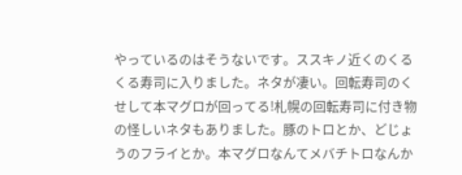やっているのはそうないです。ススキノ近くのくるくる寿司に入りました。ネタが凄い。回転寿司のくせして本マグロが回ってる!札幌の回転寿司に付き物の怪しいネタもありました。豚のトロとか、どじょうのフライとか。本マグロなんてメバチトロなんか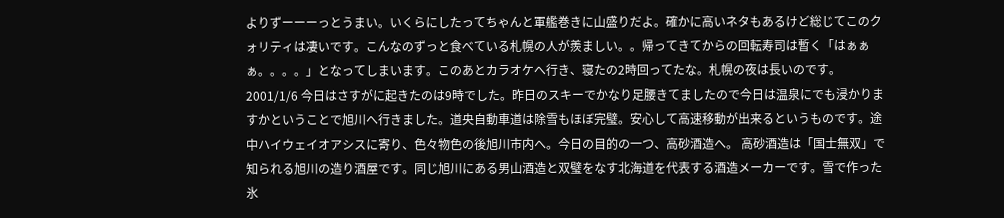よりずーーーっとうまい。いくらにしたってちゃんと軍艦巻きに山盛りだよ。確かに高いネタもあるけど総じてこのクォリティは凄いです。こんなのずっと食べている札幌の人が羨ましい。。帰ってきてからの回転寿司は暫く「はぁぁぁ。。。。」となってしまいます。このあとカラオケへ行き、寝たの2時回ってたな。札幌の夜は長いのです。 2001/1/6 今日はさすがに起きたのは9時でした。昨日のスキーでかなり足腰きてましたので今日は温泉にでも浸かりますかということで旭川へ行きました。道央自動車道は除雪もほぼ完璧。安心して高速移動が出来るというものです。途中ハイウェイオアシスに寄り、色々物色の後旭川市内へ。今日の目的の一つ、高砂酒造へ。 高砂酒造は「国士無双」で知られる旭川の造り酒屋です。同じ旭川にある男山酒造と双璧をなす北海道を代表する酒造メーカーです。雪で作った氷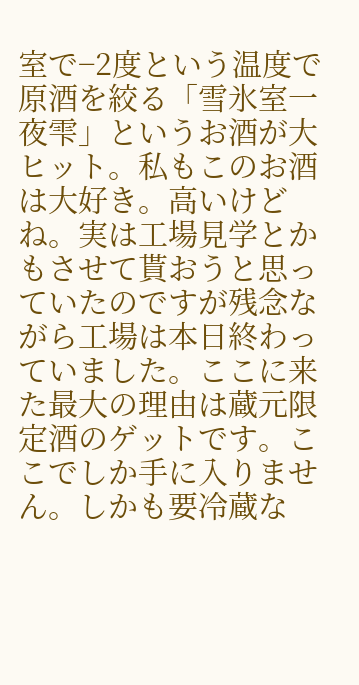室で−2度という温度で原酒を絞る「雪氷室一夜雫」というお酒が大ヒット。私もこのお酒は大好き。高いけどね。実は工場見学とかもさせて貰おうと思っていたのですが残念ながら工場は本日終わっていました。ここに来た最大の理由は蔵元限定酒のゲットです。ここでしか手に入りません。しかも要冷蔵な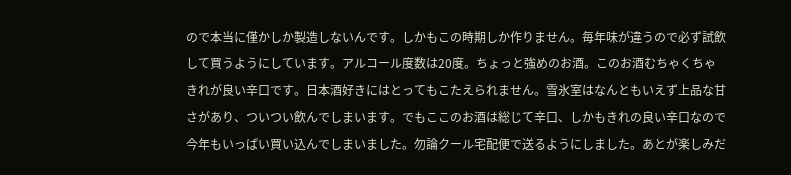ので本当に僅かしか製造しないんです。しかもこの時期しか作りません。毎年味が違うので必ず試飲して買うようにしています。アルコール度数は20度。ちょっと強めのお酒。このお酒むちゃくちゃきれが良い辛口です。日本酒好きにはとってもこたえられません。雪氷室はなんともいえず上品な甘さがあり、ついつい飲んでしまいます。でもここのお酒は総じて辛口、しかもきれの良い辛口なので今年もいっぱい買い込んでしまいました。勿論クール宅配便で送るようにしました。あとが楽しみだ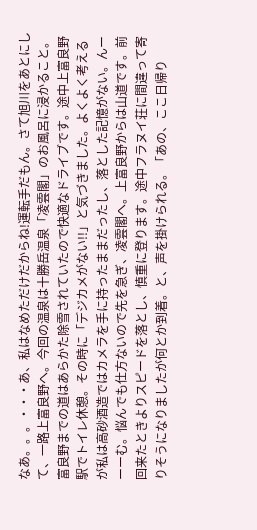なあ。。。・・・あ、私はなめただけだからね!運転手だもん。さて旭川をあとにして、一路上富良野へ。今回の温泉は十勝岳温泉「凌雲閣」のお風呂に浸かること。富良野までの道はあらかた除雪されていたので快適なドライブです。途中上富良野駅でトイレ休憩。その時に「デジカメがない!!」と気づきました。よくよく考えるが私は高砂酒造ではカメラを手に持ったままだったし、落とした記憶がない。んーーーむ。悩んでも仕方ないので先を急ぎ、凌雲閣へ。上富良野からは山道です。前回来たときよりスピードを落とし、慎重に登ります。途中フラヌイ荘に間違って寄りそうになりましたが何とか到着。と、声を掛けられる。「あの、ここ日帰り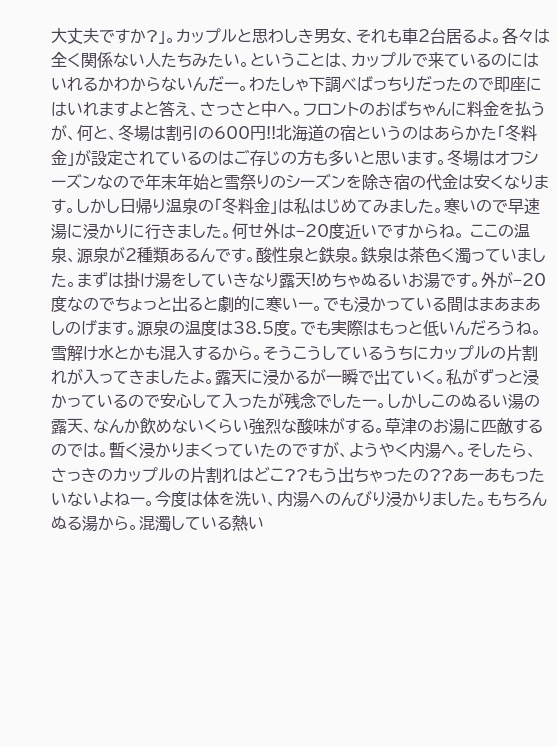大丈夫ですか?」。カップルと思わしき男女、それも車2台居るよ。各々は全く関係ない人たちみたい。ということは、カップルで来ているのにはいれるかわからないんだー。わたしゃ下調べばっちりだったので即座にはいれますよと答え、さっさと中へ。フロントのおばちゃんに料金を払うが、何と、冬場は割引の600円!!北海道の宿というのはあらかた「冬料金」が設定されているのはご存じの方も多いと思います。冬場はオフシーズンなので年末年始と雪祭りのシーズンを除き宿の代金は安くなります。しかし日帰り温泉の「冬料金」は私はじめてみました。寒いので早速湯に浸かりに行きました。何せ外は−20度近いですからね。 ここの温泉、源泉が2種類あるんです。酸性泉と鉄泉。鉄泉は茶色く濁っていました。まずは掛け湯をしていきなり露天!めちゃぬるいお湯です。外が−20度なのでちょっと出ると劇的に寒いー。でも浸かっている間はまあまあしのげます。源泉の温度は38.5度。でも実際はもっと低いんだろうね。雪解け水とかも混入するから。そうこうしているうちにカップルの片割れが入ってきましたよ。露天に浸かるが一瞬で出ていく。私がずっと浸かっているので安心して入ったが残念でしたー。しかしこのぬるい湯の露天、なんか飲めないくらい強烈な酸味がする。草津のお湯に匹敵するのでは。暫く浸かりまくっていたのですが、ようやく内湯へ。そしたら、さっきのカップルの片割れはどこ??もう出ちゃったの??あーあもったいないよねー。今度は体を洗い、内湯へのんびり浸かりました。もちろんぬる湯から。混濁している熱い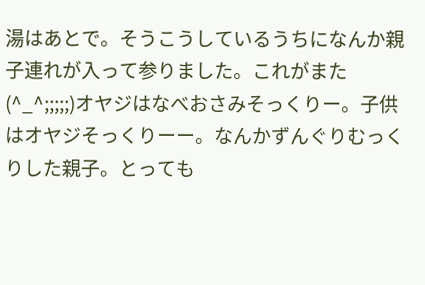湯はあとで。そうこうしているうちになんか親子連れが入って参りました。これがまた(^_^;;;;;)オヤジはなべおさみそっくりー。子供はオヤジそっくりーー。なんかずんぐりむっくりした親子。とっても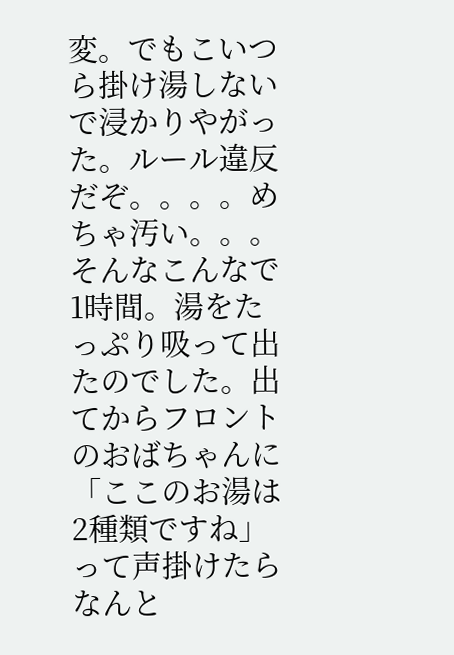変。でもこいつら掛け湯しないで浸かりやがった。ルール違反だぞ。。。。めちゃ汚い。。。 そんなこんなで1時間。湯をたっぷり吸って出たのでした。出てからフロントのおばちゃんに「ここのお湯は2種類ですね」って声掛けたらなんと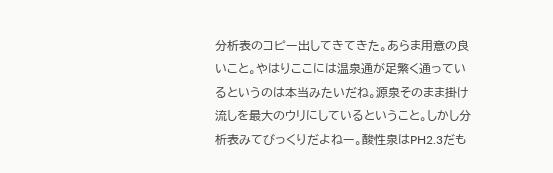分析表のコピー出してきてきた。あらま用意の良いこと。やはりここには温泉通が足繁く通っているというのは本当みたいだね。源泉そのまま掛け流しを最大のウリにしているということ。しかし分析表みてびっくりだよねー。酸性泉はPH2.3だも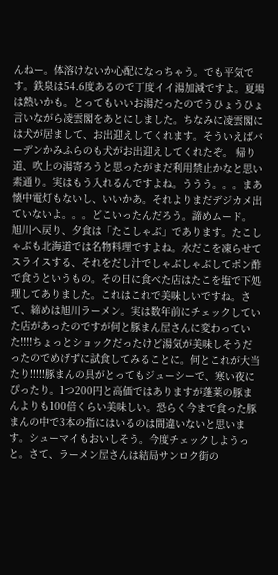んねー。体溶けないか心配になっちゃう。でも平気です。鉄泉は54.6度あるので丁度イイ湯加減ですよ。夏場は熱いかも。とってもいいお湯だったのでうひょうひょ言いながら凌雲閣をあとにしました。ちなみに凌雲閣には犬が居まして、お出迎えしてくれます。そういえばバーデンかみふらのも犬がお出迎えしてくれたぞ。 帰り道、吹上の湯寄ろうと思ったがまだ利用禁止かなと思い素通り。実はもう入れるんですよね。ううう。。。まあ懐中電灯もないし、いいかあ。それよりまだデジカメ出ていないよ。。。どこいったんだろう。諦めムード。 旭川へ戻り、夕食は「たこしゃぶ」であります。たこしゃぶも北海道では名物料理ですよね。水だこを凍らせてスライスする、それをだし汁でしゃぶしゃぶしてポン酢で食うというもの。その日に食べた店はたこを塩で下処理してありました。これはこれで美味しいですね。さて、締めは旭川ラーメン。実は数年前にチェックしていた店があったのですが何と豚まん屋さんに変わっていた!!!!ちょっとショックだったけど湯気が美味しそうだったのでめげずに試食してみることに。何とこれが大当たり!!!!!豚まんの具がとってもジューシーで、寒い夜にぴったり。1つ200円と高価ではありますが蓬莱の豚まんよりも100倍くらい美味しい。恐らく今まで食った豚まんの中で3本の指にはいるのは間違いないと思います。シューマイもおいしそう。今度チェックしようっと。さて、ラーメン屋さんは結局サンロク街の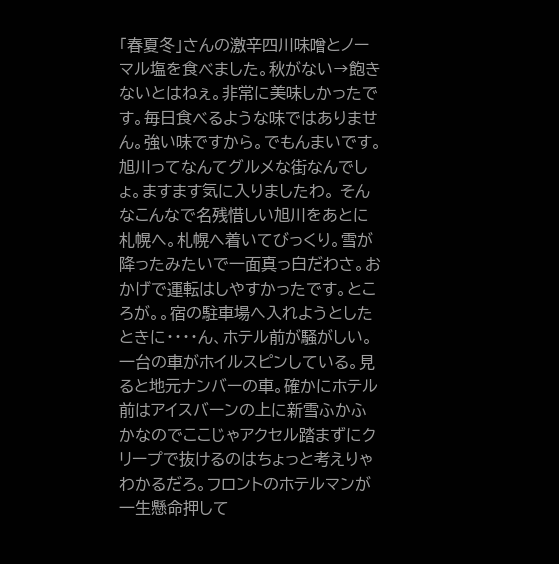「春夏冬」さんの激辛四川味噌とノーマル塩を食べました。秋がない→飽きないとはねぇ。非常に美味しかったです。毎日食べるような味ではありません。強い味ですから。でもんまいです。旭川ってなんてグルメな街なんでしょ。ますます気に入りましたわ。 そんなこんなで名残惜しい旭川をあとに札幌へ。札幌へ着いてびっくり。雪が降ったみたいで一面真っ白だわさ。おかげで運転はしやすかったです。ところが。。宿の駐車場へ入れようとしたときに・・・・ん、ホテル前が騒がしい。一台の車がホイルスピンしている。見ると地元ナンバーの車。確かにホテル前はアイスバーンの上に新雪ふかふかなのでここじゃアクセル踏まずにクリープで抜けるのはちょっと考えりゃわかるだろ。フロントのホテルマンが一生懸命押して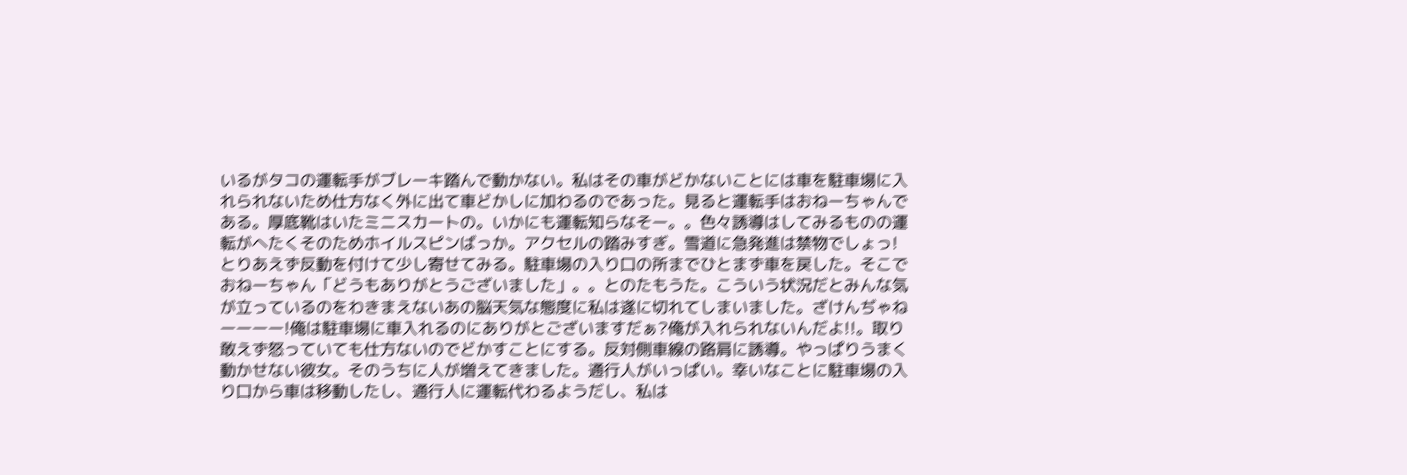いるがタコの運転手がブレーキ踏んで動かない。私はその車がどかないことには車を駐車場に入れられないため仕方なく外に出て車どかしに加わるのであった。見ると運転手はおねーちゃんである。厚底靴はいたミニスカートの。いかにも運転知らなそー。。色々誘導はしてみるものの運転がへたくそのためホイルスピンばっか。アクセルの踏みすぎ。雪道に急発進は禁物でしょっ!とりあえず反動を付けて少し寄せてみる。駐車場の入り口の所までひとまず車を戻した。そこでおねーちゃん「どうもありがとうございました」。。とのたもうた。こういう状況だとみんな気が立っているのをわきまえないあの脳天気な態度に私は遂に切れてしまいました。ざけんぢゃねーーーー!俺は駐車場に車入れるのにありがとございますだぁ?俺が入れられないんだよ!!。取り敢えず怒っていても仕方ないのでどかすことにする。反対側車線の路肩に誘導。やっぱりうまく動かせない彼女。そのうちに人が増えてきました。通行人がいっぱい。幸いなことに駐車場の入り口から車は移動したし、通行人に運転代わるようだし、私は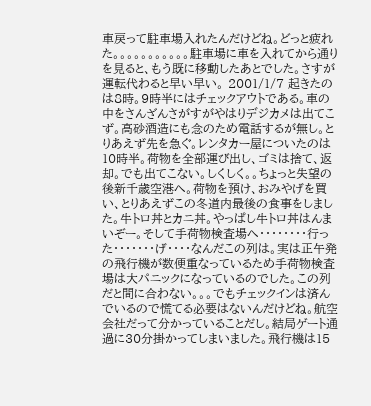車戻って駐車場入れたんだけどね。どっと疲れた。。。。。。。。。。。駐車場に車を入れてから通りを見ると、もう既に移動したあとでした。さすが運転代わると早い早い。 2001/1/7 起きたのは8時。9時半にはチェックアウトである。車の中をさんざんさがすがやはりデジカメは出てこず。高砂酒造にも念のため電話するが無し。とりあえず先を急ぐ。レンタカー屋についたのは10時半。荷物を全部運び出し、ゴミは捨て、返却。でも出てこない。しくしく。。ちょっと失望の後新千歳空港へ。荷物を預け、おみやげを買い、とりあえずこの冬道内最後の食事をしました。牛トロ丼とカニ丼。やっぱし牛トロ丼はんまいぞー。そして手荷物検査場へ・・・・・・・・行った・・・・・・・げ・・・・なんだこの列は。実は正午発の飛行機が数便重なっているため手荷物検査場は大パニックになっているのでした。この列だと間に合わない。。。でもチェックインは済んでいるので慌てる必要はないんだけどね。航空会社だって分かっていることだし。結局ゲート通過に30分掛かってしまいました。飛行機は15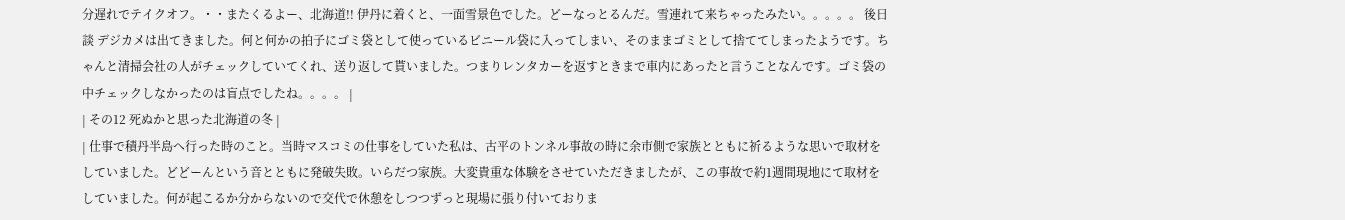分遅れでテイクオフ。・・またくるよー、北海道!! 伊丹に着くと、一面雪景色でした。どーなっとるんだ。雪連れて来ちゃったみたい。。。。。 後日談 デジカメは出てきました。何と何かの拍子にゴミ袋として使っているビニール袋に入ってしまい、そのままゴミとして捨ててしまったようです。ちゃんと清掃会社の人がチェックしていてくれ、送り返して貰いました。つまりレンタカーを返すときまで車内にあったと言うことなんです。ゴミ袋の中チェックしなかったのは盲点でしたね。。。。 |
| その12 死ぬかと思った北海道の冬 |
| 仕事で積丹半島へ行った時のこと。当時マスコミの仕事をしていた私は、古平のトンネル事故の時に余市側で家族とともに祈るような思いで取材をしていました。どどーんという音とともに発破失敗。いらだつ家族。大変貴重な体験をさせていただきましたが、この事故で約1週間現地にて取材をしていました。何が起こるか分からないので交代で休憩をしつつずっと現場に張り付いておりま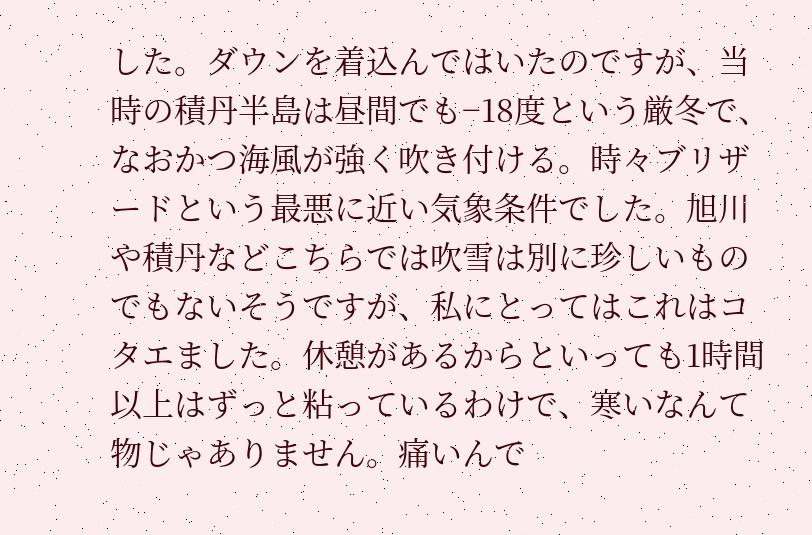した。ダウンを着込んではいたのですが、当時の積丹半島は昼間でも−18度という厳冬で、なおかつ海風が強く吹き付ける。時々ブリザードという最悪に近い気象条件でした。旭川や積丹などこちらでは吹雪は別に珍しいものでもないそうですが、私にとってはこれはコタエました。休憩があるからといっても1時間以上はずっと粘っているわけで、寒いなんて物じゃありません。痛いんで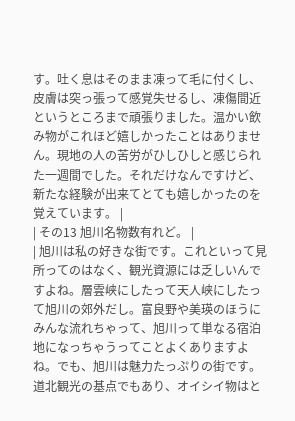す。吐く息はそのまま凍って毛に付くし、皮膚は突っ張って感覚失せるし、凍傷間近というところまで頑張りました。温かい飲み物がこれほど嬉しかったことはありません。現地の人の苦労がひしひしと感じられた一週間でした。それだけなんですけど、新たな経験が出来てとても嬉しかったのを覚えています。 |
| その13 旭川名物数有れど。 |
| 旭川は私の好きな街です。これといって見所ってのはなく、観光資源には乏しいんですよね。層雲峡にしたって天人峡にしたって旭川の郊外だし。富良野や美瑛のほうにみんな流れちゃって、旭川って単なる宿泊地になっちゃうってことよくありますよね。でも、旭川は魅力たっぷりの街です。 道北観光の基点でもあり、オイシイ物はと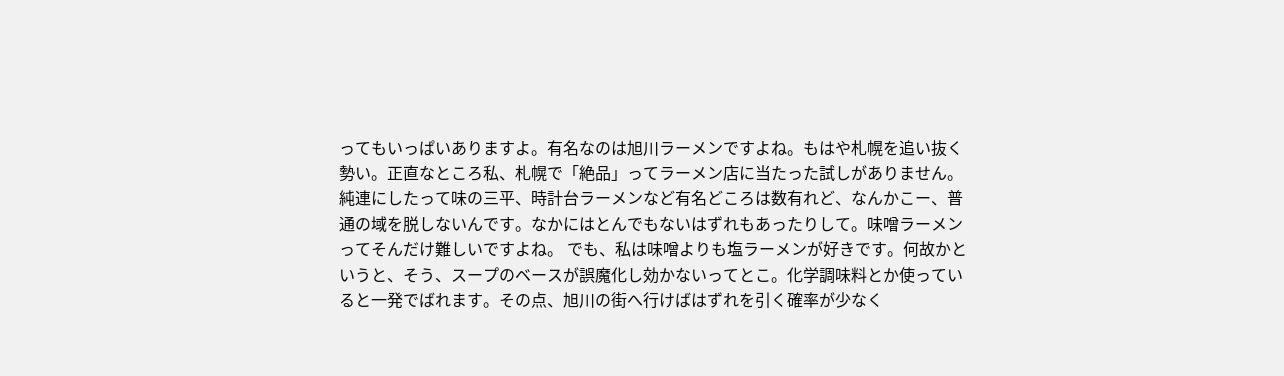ってもいっぱいありますよ。有名なのは旭川ラーメンですよね。もはや札幌を追い抜く勢い。正直なところ私、札幌で「絶品」ってラーメン店に当たった試しがありません。純連にしたって味の三平、時計台ラーメンなど有名どころは数有れど、なんかこー、普通の域を脱しないんです。なかにはとんでもないはずれもあったりして。味噌ラーメンってそんだけ難しいですよね。 でも、私は味噌よりも塩ラーメンが好きです。何故かというと、そう、スープのベースが誤魔化し効かないってとこ。化学調味料とか使っていると一発でばれます。その点、旭川の街へ行けばはずれを引く確率が少なく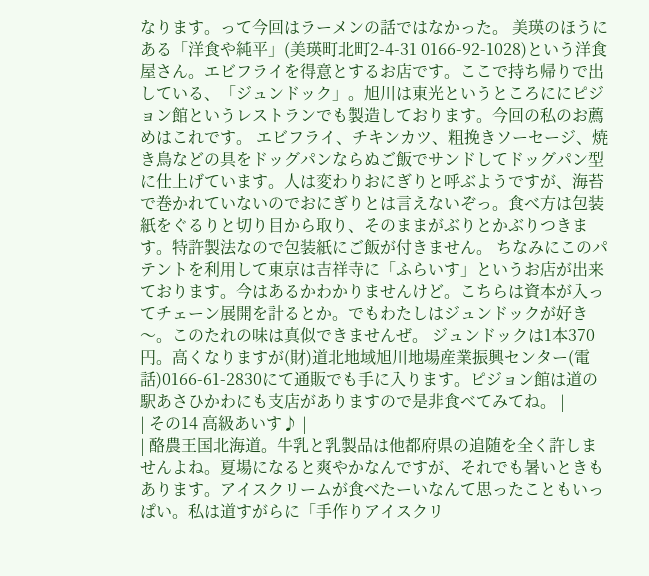なります。って今回はラーメンの話ではなかった。 美瑛のほうにある「洋食や純平」(美瑛町北町2-4-31 0166-92-1028)という洋食屋さん。エビフライを得意とするお店です。ここで持ち帰りで出している、「ジュンドック」。旭川は東光というところににピジョン館というレストランでも製造しております。今回の私のお薦めはこれです。 エビフライ、チキンカツ、粗挽きソーセージ、焼き鳥などの具をドッグパンならぬご飯でサンドしてドッグパン型に仕上げています。人は変わりおにぎりと呼ぶようですが、海苔で巻かれていないのでおにぎりとは言えないぞっ。食べ方は包装紙をぐるりと切り目から取り、そのままがぶりとかぶりつきます。特許製法なので包装紙にご飯が付きません。 ちなみにこのパテントを利用して東京は吉祥寺に「ふらいす」というお店が出来ております。今はあるかわかりませんけど。こちらは資本が入ってチェーン展開を計るとか。でもわたしはジュンドックが好き〜。このたれの味は真似できませんぜ。 ジュンドックは1本370円。高くなりますが(財)道北地域旭川地場産業振興センター(電話)0166-61-2830にて通販でも手に入ります。ピジョン館は道の駅あさひかわにも支店がありますので是非食べてみてね。 |
| その14 高級あいす♪ |
| 酪農王国北海道。牛乳と乳製品は他都府県の追随を全く許しませんよね。夏場になると爽やかなんですが、それでも暑いときもあります。アイスクリームが食べたーいなんて思ったこともいっぱい。私は道すがらに「手作りアイスクリ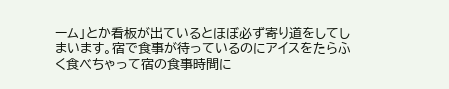ーム」とか看板が出ているとほぼ必ず寄り道をしてしまいます。宿で食事が待っているのにアイスをたらふく食べちゃって宿の食事時間に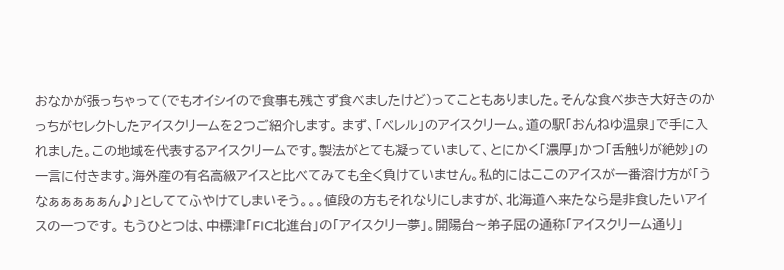おなかが張っちゃって(でもオイシイので食事も残さず食べましたけど)ってこともありました。そんな食べ歩き大好きのかっちがセレクトしたアイスクリームを2つご紹介します。 まず、「ベレル」のアイスクリーム。道の駅「おんねゆ温泉」で手に入れました。この地域を代表するアイスクリームです。製法がとても凝っていまして、とにかく「濃厚」かつ「舌触りが絶妙」の一言に付きます。海外産の有名高級アイスと比べてみても全く負けていません。私的にはここのアイスが一番溶け方が「うなぁぁぁぁぁん♪」としててふやけてしまいそう。。。値段の方もそれなりにしますが、北海道へ来たなら是非食したいアイスの一つです。 もうひとつは、中標津「FIC北進台」の「アイスクリー夢」。開陽台〜弟子屈の通称「アイスクリーム通り」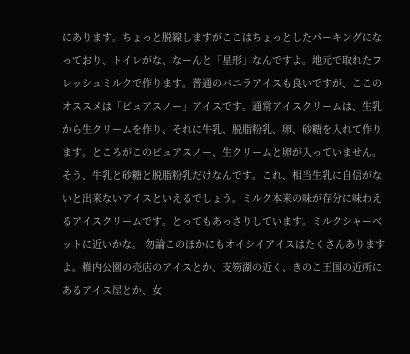にあります。ちょっと脱線しますがここはちょっとしたパーキングになっており、トイレがな、なーんと「星形」なんですよ。地元で取れたフレッシュミルクで作ります。普通のバニラアイスも良いですが、ここのオススメは「ピュアスノー」アイスです。通常アイスクリームは、生乳から生クリームを作り、それに牛乳、脱脂粉乳、卵、砂糖を入れて作ります。ところがこのピュアスノー、生クリームと卵が入っていません。そう、牛乳と砂糖と脱脂粉乳だけなんです。これ、相当生乳に自信がないと出来ないアイスといえるでしょう。ミルク本来の味が存分に味わえるアイスクリームです。とってもあっさりしています。ミルクシャーベットに近いかな。 勿論このほかにもオイシイアイスはたくさんありますよ。稚内公園の売店のアイスとか、支笏湖の近く、きのこ王国の近所にあるアイス屋とか、女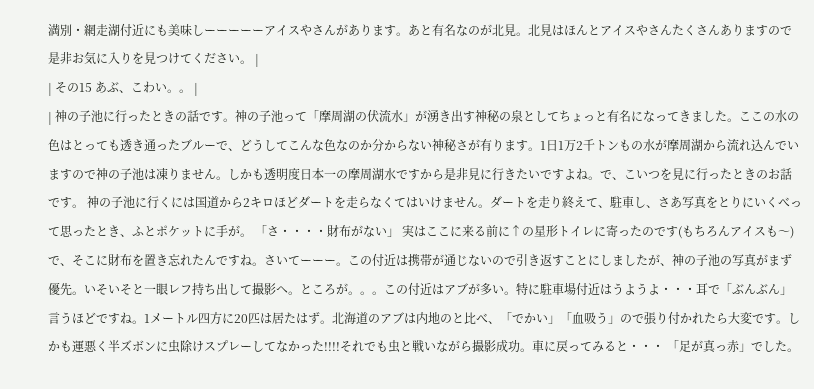満別・網走湖付近にも美味しーーーーーアイスやさんがあります。あと有名なのが北見。北見はほんとアイスやさんたくさんありますので是非お気に入りを見つけてください。 |
| その15 あぶ、こわい。。 |
| 神の子池に行ったときの話です。神の子池って「摩周湖の伏流水」が湧き出す神秘の泉としてちょっと有名になってきました。ここの水の色はとっても透き通ったブルーで、どうしてこんな色なのか分からない神秘さが有ります。1日1万2千トンもの水が摩周湖から流れ込んでいますので神の子池は凍りません。しかも透明度日本一の摩周湖水ですから是非見に行きたいですよね。で、こいつを見に行ったときのお話です。 神の子池に行くには国道から2キロほどダートを走らなくてはいけません。ダートを走り終えて、駐車し、さあ写真をとりにいくべって思ったとき、ふとポケットに手が。 「さ・・・・財布がない」 実はここに来る前に↑の星形トイレに寄ったのです(もちろんアイスも〜)で、そこに財布を置き忘れたんですね。さいてーーー。この付近は携帯が通じないので引き返すことにしましたが、神の子池の写真がまず優先。いそいそと一眼レフ持ち出して撮影へ。ところが。。。この付近はアブが多い。特に駐車場付近はうようよ・・・耳で「ぶんぶん」言うほどですね。1メートル四方に20匹は居たはず。北海道のアブは内地のと比べ、「でかい」「血吸う」ので張り付かれたら大変です。しかも運悪く半ズボンに虫除けスプレーしてなかった!!!!それでも虫と戦いながら撮影成功。車に戻ってみると・・・ 「足が真っ赤」でした。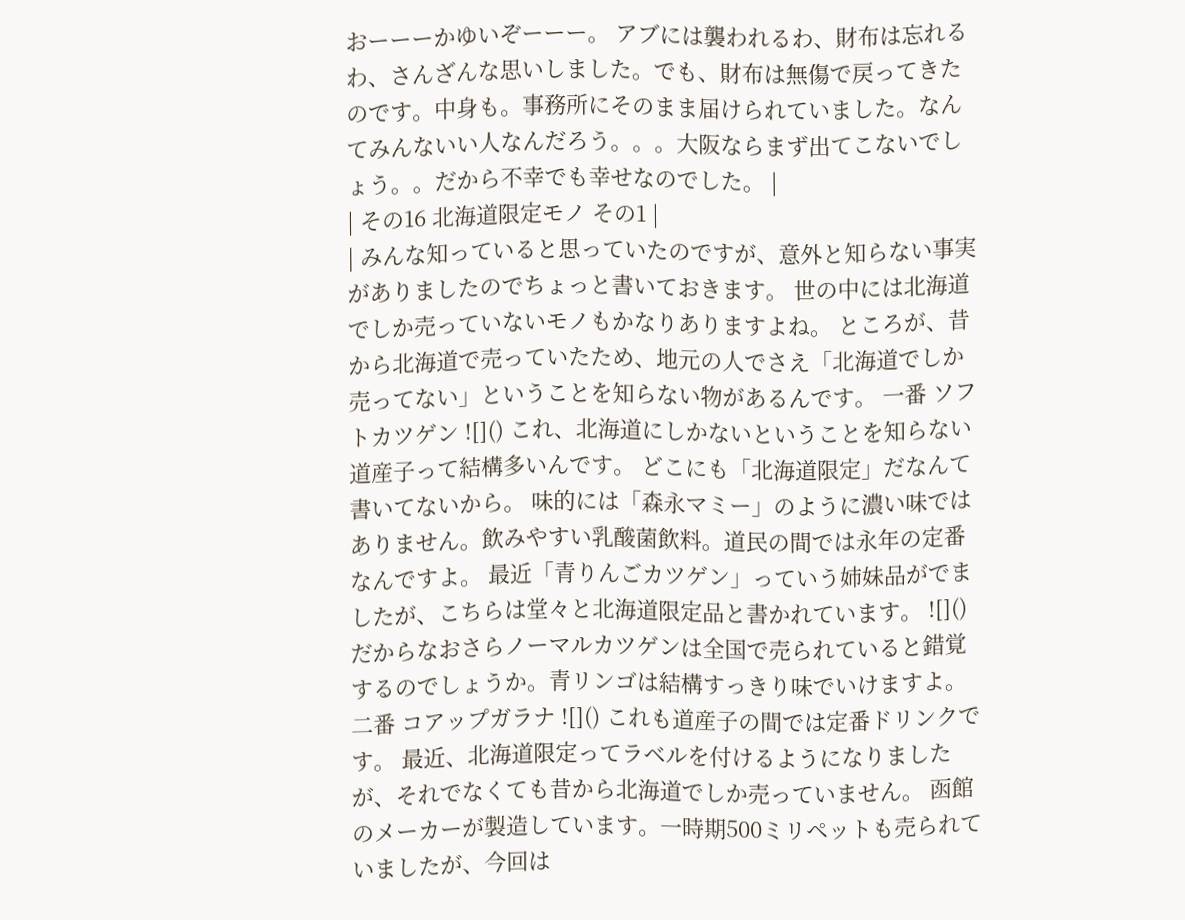おーーーかゆいぞーーー。 アブには襲われるわ、財布は忘れるわ、さんざんな思いしました。でも、財布は無傷で戻ってきたのです。中身も。事務所にそのまま届けられていました。なんてみんないい人なんだろう。。。大阪ならまず出てこないでしょう。。だから不幸でも幸せなのでした。 |
| その16 北海道限定モノ その1 |
| みんな知っていると思っていたのですが、意外と知らない事実がありましたのでちょっと書いておきます。 世の中には北海道でしか売っていないモノもかなりありますよね。 ところが、昔から北海道で売っていたため、地元の人でさえ「北海道でしか売ってない」ということを知らない物があるんです。 一番 ソフトカツゲン ![]() これ、北海道にしかないということを知らない道産子って結構多いんです。 どこにも「北海道限定」だなんて書いてないから。 味的には「森永マミー」のように濃い味ではありません。飲みやすい乳酸菌飲料。道民の間では永年の定番なんですよ。 最近「青りんごカツゲン」っていう姉妹品がでましたが、こちらは堂々と北海道限定品と書かれています。 ![]() だからなおさらノーマルカツゲンは全国で売られていると錯覚するのでしょうか。青リンゴは結構すっきり味でいけますよ。 二番 コアップガラナ ![]() これも道産子の間では定番ドリンクです。 最近、北海道限定ってラベルを付けるようになりましたが、それでなくても昔から北海道でしか売っていません。 函館のメーカーが製造しています。一時期500ミリペットも売られていましたが、今回は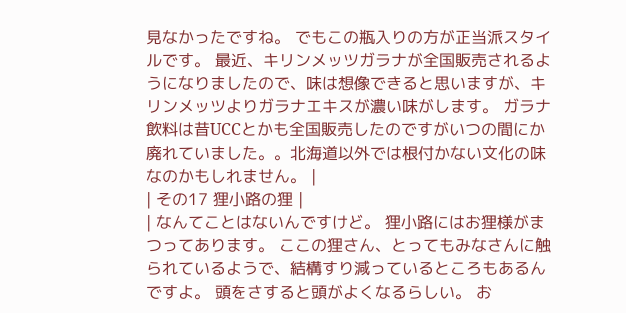見なかったですね。 でもこの瓶入りの方が正当派スタイルです。 最近、キリンメッツガラナが全国販売されるようになりましたので、味は想像できると思いますが、キリンメッツよりガラナエキスが濃い味がします。 ガラナ飲料は昔UCCとかも全国販売したのですがいつの間にか廃れていました。。北海道以外では根付かない文化の味なのかもしれません。 |
| その17 狸小路の狸 |
| なんてことはないんですけど。 狸小路にはお狸様がまつってあります。 ここの狸さん、とってもみなさんに触られているようで、結構すり減っているところもあるんですよ。 頭をさすると頭がよくなるらしい。 お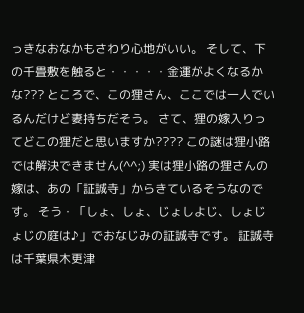っきなおなかもさわり心地がいい。 そして、下の千畳敷を触ると・・・・・金運がよくなるかな??? ところで、この狸さん、ここでは一人でいるんだけど妻持ちだそう。 さて、狸の嫁入りってどこの狸だと思いますか???? この謎は狸小路では解決できません(^^;) 実は狸小路の狸さんの嫁は、あの「証誠寺」からきているそうなのです。 そう・「しょ、しょ、じょしよじ、しょじょじの庭は♪」でおなじみの証誠寺です。 証誠寺は千葉県木更津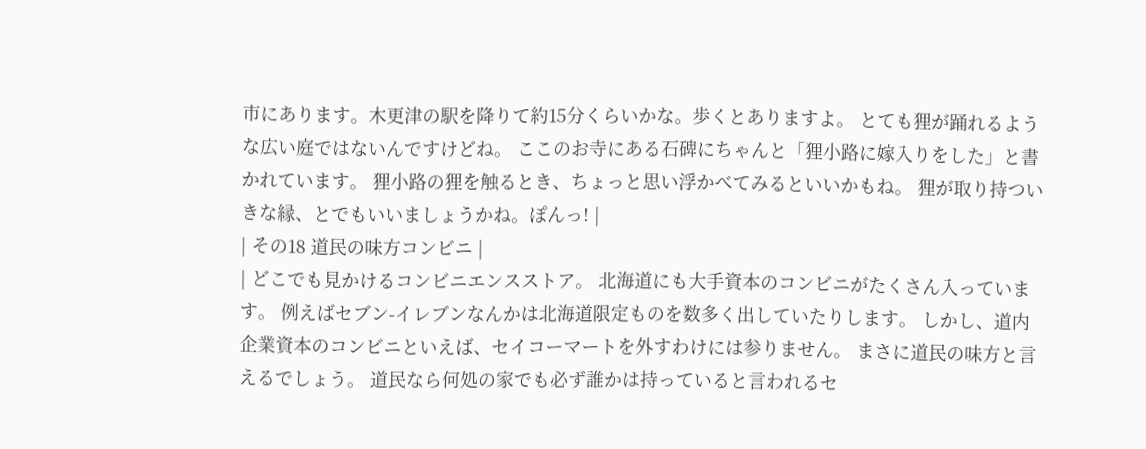市にあります。木更津の駅を降りて約15分くらいかな。歩くとありますよ。 とても狸が踊れるような広い庭ではないんですけどね。 ここのお寺にある石碑にちゃんと「狸小路に嫁入りをした」と書かれています。 狸小路の狸を触るとき、ちょっと思い浮かべてみるといいかもね。 狸が取り持ついきな縁、とでもいいましょうかね。ぽんっ! |
| その18 道民の味方コンビニ |
| どこでも見かけるコンビニエンスストア。 北海道にも大手資本のコンビニがたくさん入っています。 例えばセブン-イレブンなんかは北海道限定ものを数多く出していたりします。 しかし、道内企業資本のコンビニといえば、セイコーマートを外すわけには参りません。 まさに道民の味方と言えるでしょう。 道民なら何処の家でも必ず誰かは持っていると言われるセ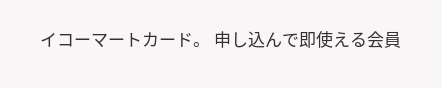イコーマートカード。 申し込んで即使える会員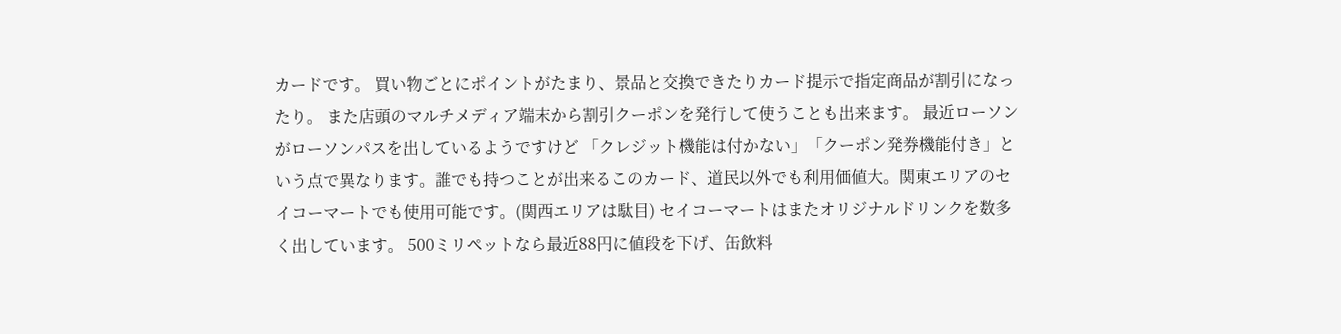カードです。 買い物ごとにポイントがたまり、景品と交換できたりカード提示で指定商品が割引になったり。 また店頭のマルチメディア端末から割引クーポンを発行して使うことも出来ます。 最近ローソンがローソンパスを出しているようですけど 「クレジット機能は付かない」「クーポン発券機能付き」という点で異なります。誰でも持つことが出来るこのカード、道民以外でも利用価値大。関東エリアのセイコーマートでも使用可能です。(関西エリアは駄目) セイコーマートはまたオリジナルドリンクを数多く出しています。 500ミリペットなら最近88円に値段を下げ、缶飲料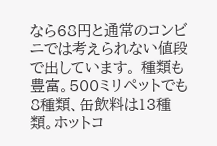なら68円と通常のコンビニでは考えられない値段で出しています。 種類も豊富。500ミリペットでも8種類、缶飲料は13種類。ホットコ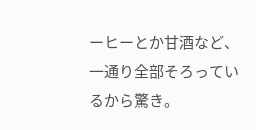ーヒーとか甘酒など、一通り全部そろっているから驚き。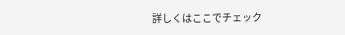詳しくはここでチェック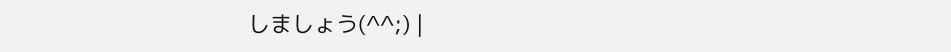しましょう(^^;) |